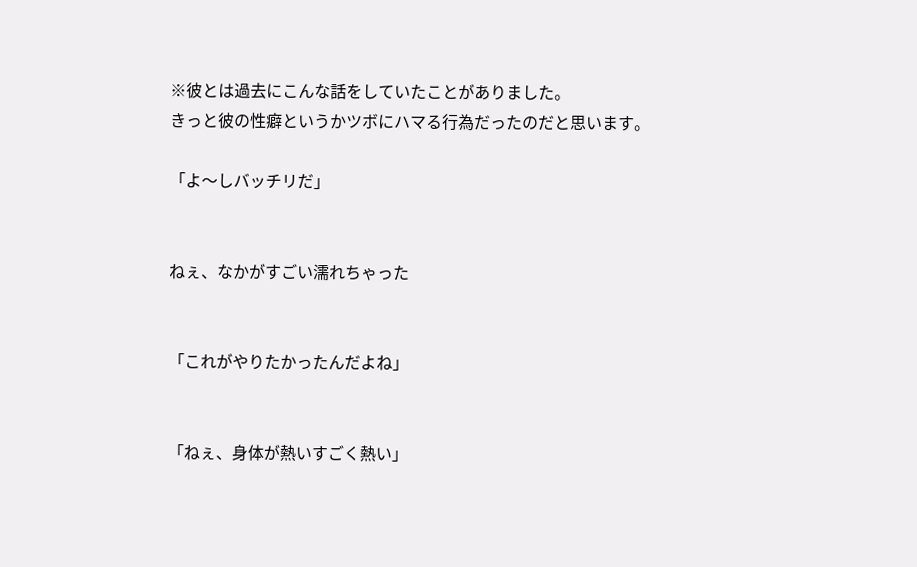※彼とは過去にこんな話をしていたことがありました。
きっと彼の性癖というかツボにハマる行為だったのだと思います。

「よ〜しバッチリだ」


ねぇ、なかがすごい濡れちゃった


「これがやりたかったんだよね」


「ねぇ、身体が熱いすごく熱い」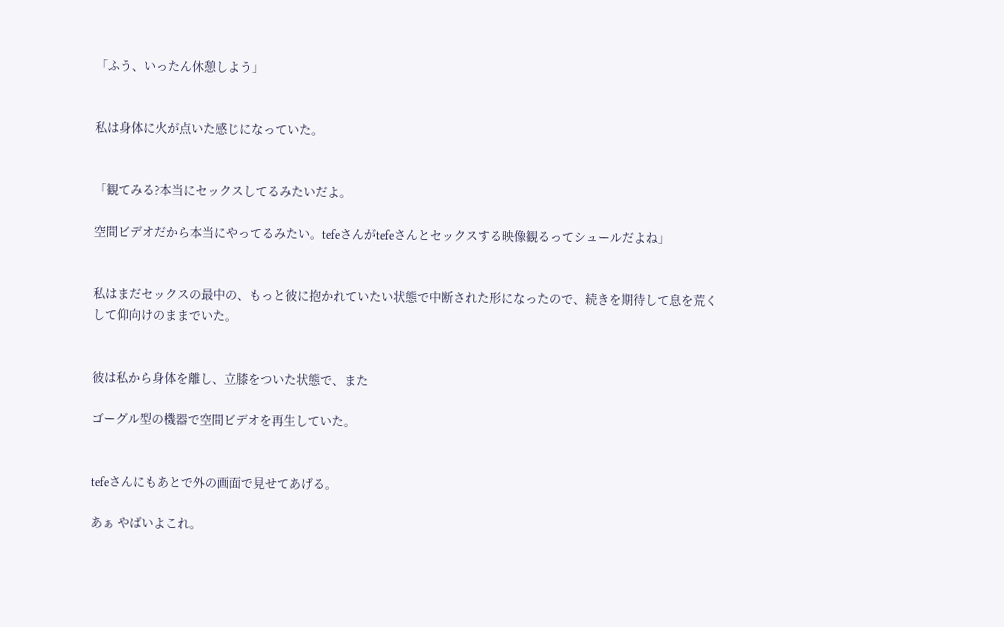「ふう、いったん休憩しよう」


私は身体に火が点いた感じになっていた。


「観てみる?本当にセックスしてるみたいだよ。

空間ビデオだから本当にやってるみたい。tefeさんがtefeさんとセックスする映像観るってシュールだよね」


私はまだセックスの最中の、もっと彼に抱かれていたい状態で中断された形になったので、続きを期待して息を荒くして仰向けのままでいた。


彼は私から身体を離し、立膝をついた状態で、また

ゴーグル型の機器で空間ビデオを再生していた。


tefeさんにもあとで外の画面で見せてあげる。

あぁ やばいよこれ。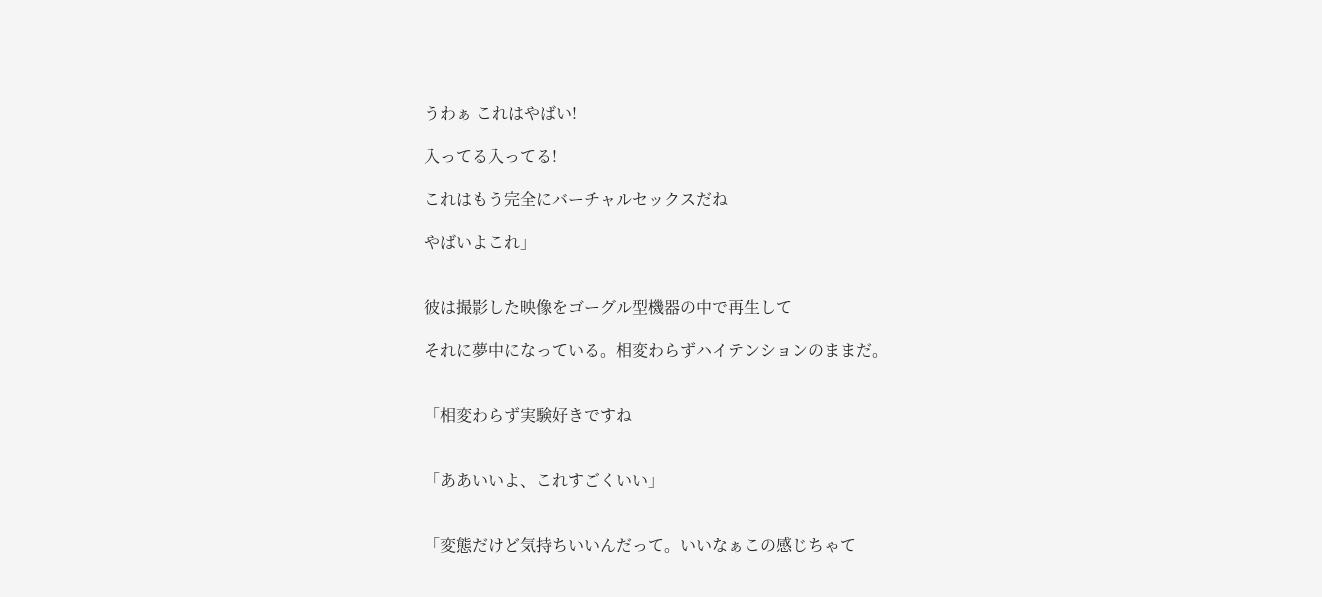うわぁ これはやばい!

入ってる入ってる!

これはもう完全にバーチャルセックスだね

やばいよこれ」


彼は撮影した映像をゴーグル型機器の中で再生して

それに夢中になっている。相変わらずハイテンションのままだ。


「相変わらず実験好きですね


「ああいいよ、これすごくいい」


「変態だけど気持ちいいんだって。いいなぁこの感じちゃて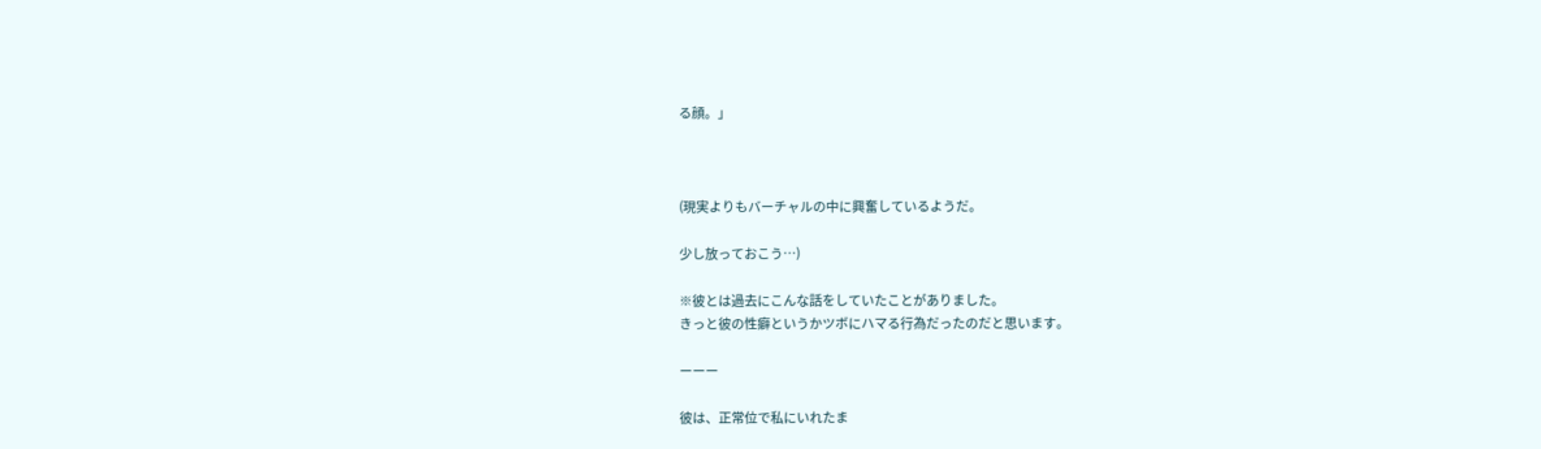る顔。」



(現実よりもバーチャルの中に興奮しているようだ。

少し放っておこう…)

※彼とは過去にこんな話をしていたことがありました。
きっと彼の性癖というかツボにハマる行為だったのだと思います。

ーーー

彼は、正常位で私にいれたま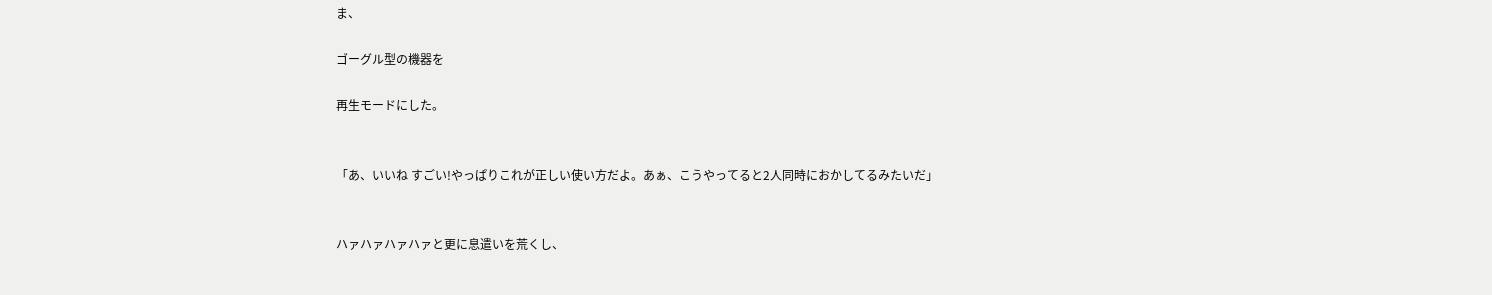ま、

ゴーグル型の機器を

再生モードにした。


「あ、いいね すごい!やっぱりこれが正しい使い方だよ。あぁ、こうやってると2人同時におかしてるみたいだ」


ハァハァハァハァと更に息遣いを荒くし、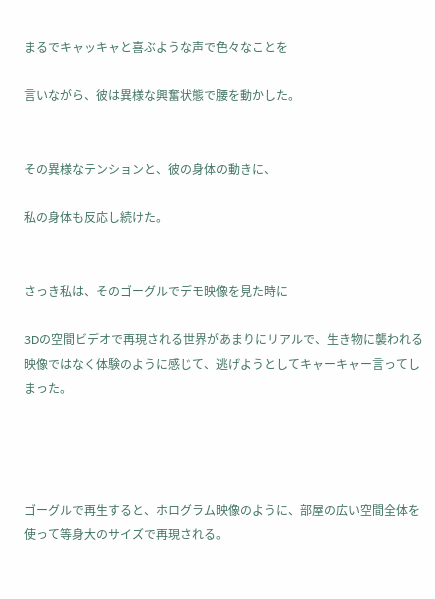まるでキャッキャと喜ぶような声で色々なことを

言いながら、彼は異様な興奮状態で腰を動かした。


その異様なテンションと、彼の身体の動きに、

私の身体も反応し続けた。


さっき私は、そのゴーグルでデモ映像を見た時に

3Dの空間ビデオで再現される世界があまりにリアルで、生き物に襲われる映像ではなく体験のように感じて、逃げようとしてキャーキャー言ってしまった。




ゴーグルで再生すると、ホログラム映像のように、部屋の広い空間全体を使って等身大のサイズで再現される。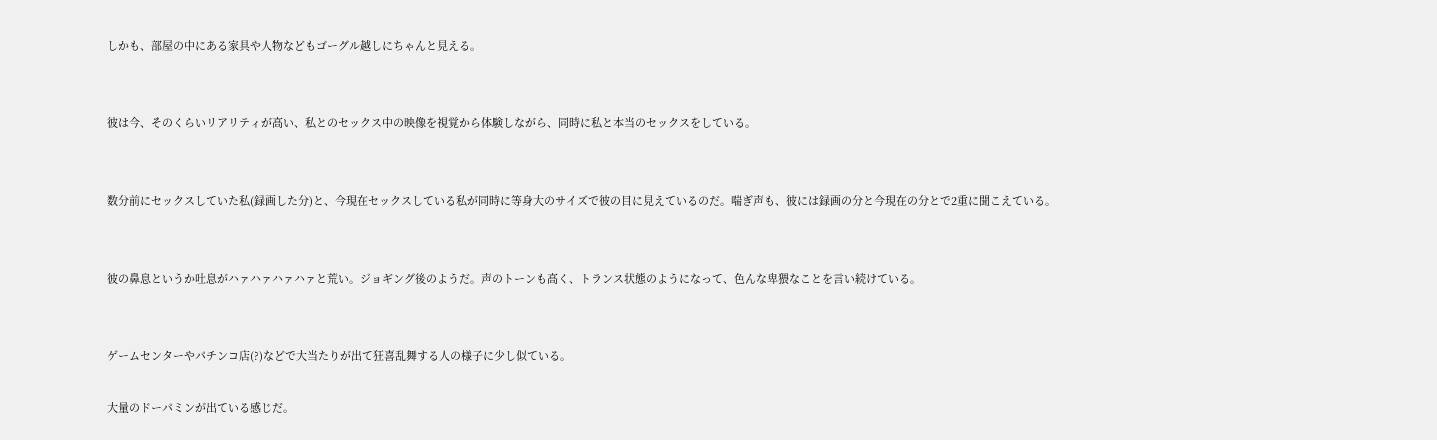しかも、部屋の中にある家具や人物などもゴーグル越しにちゃんと見える。


彼は今、そのくらいリアリティが高い、私とのセックス中の映像を視覚から体験しながら、同時に私と本当のセックスをしている。


数分前にセックスしていた私(録画した分)と、今現在セックスしている私が同時に等身大のサイズで彼の目に見えているのだ。喘ぎ声も、彼には録画の分と今現在の分とで2重に聞こえている。


彼の鼻息というか吐息がハァハァハァハァと荒い。ジョギング後のようだ。声のトーンも高く、トランス状態のようになって、色んな卑猥なことを言い続けている。


ゲームセンターやパチンコ店(?)などで大当たりが出て狂喜乱舞する人の様子に少し似ている。

大量のドーパミンが出ている感じだ。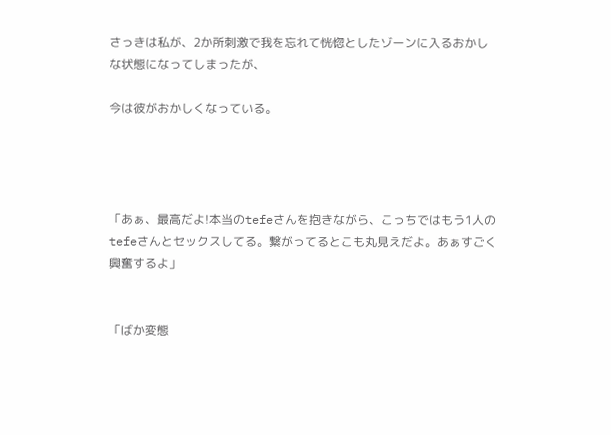さっきは私が、2か所刺激で我を忘れて恍惚としたゾーンに入るおかしな状態になってしまったが、

今は彼がおかしくなっている。




「あぁ、最高だよ!本当のtefeさんを抱きながら、こっちではもう1人のtefeさんとセックスしてる。繋がってるとこも丸見えだよ。あぁすごく興奮するよ」


「ばか変態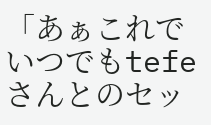「あぁこれでいつでもtefeさんとのセッ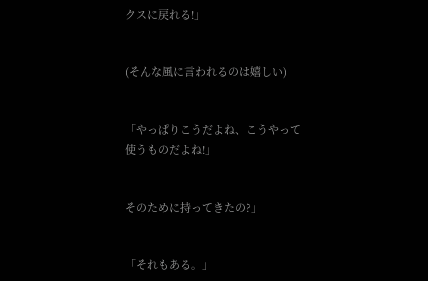クスに戻れる!」


(そんな風に言われるのは嬉しい)


「やっぱりこうだよね、こうやって使うものだよね!」


そのために持ってきたの?」


「それもある。」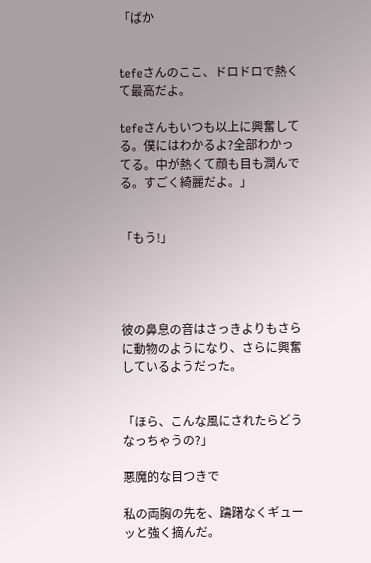「ばか


tefeさんのここ、ドロドロで熱くて最高だよ。

tefeさんもいつも以上に興奮してる。僕にはわかるよ?全部わかってる。中が熱くて顔も目も潤んでる。すごく綺麗だよ。」


「もう!」




彼の鼻息の音はさっきよりもさらに動物のようになり、さらに興奮しているようだった。


「ほら、こんな風にされたらどうなっちゃうの?」

悪魔的な目つきで

私の両胸の先を、躊躇なくギューッと強く摘んだ。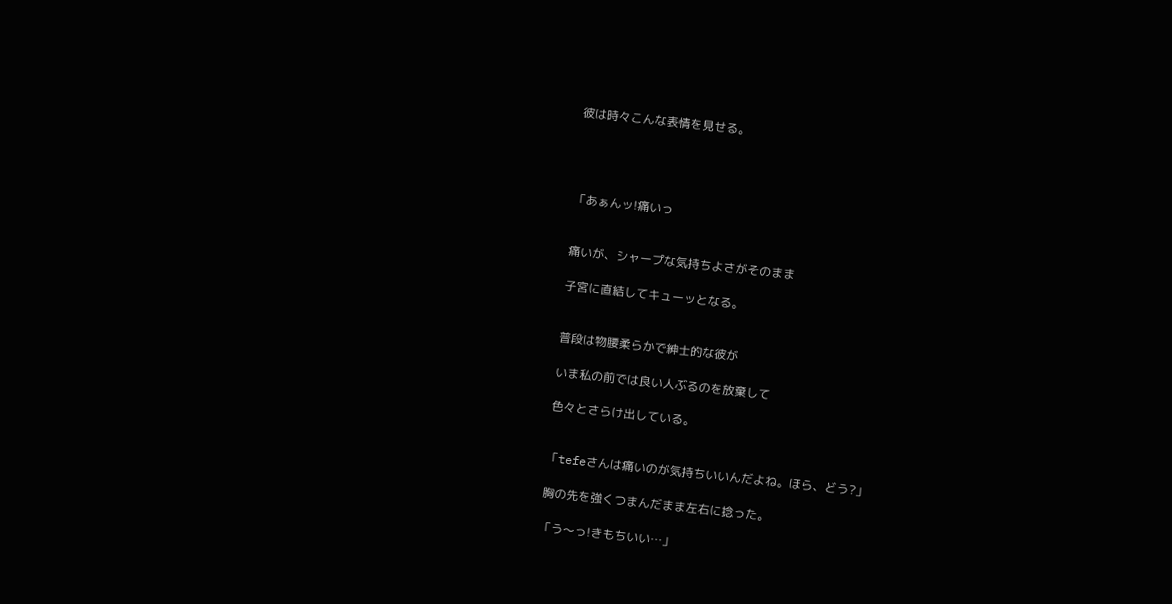彼は時々こんな表情を見せる。




「あぁんッ!痛いっ


痛いが、シャープな気持ちよさがそのまま

子宮に直結してキューッとなる。


普段は物腰柔らかで紳士的な彼が

いま私の前では良い人ぶるのを放棄して

色々とさらけ出している。


「tefeさんは痛いのが気持ちいいんだよね。ほら、どう?」

胸の先を強くつまんだまま左右に捻った。

「う〜っ!きもちいい…」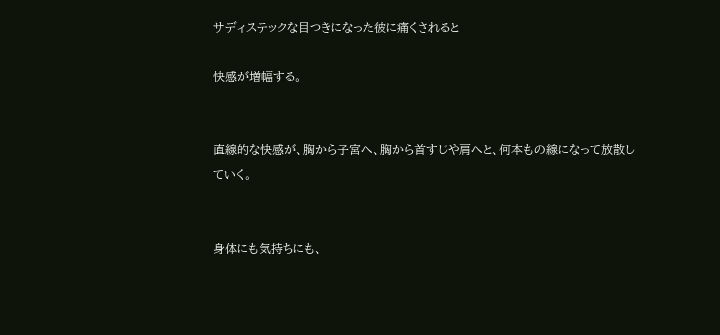サディステックな目つきになった彼に痛くされると

快感が増幅する。


直線的な快感が、胸から子宮へ、胸から首すじや肩へと、何本もの線になって放散していく。


身体にも気持ちにも、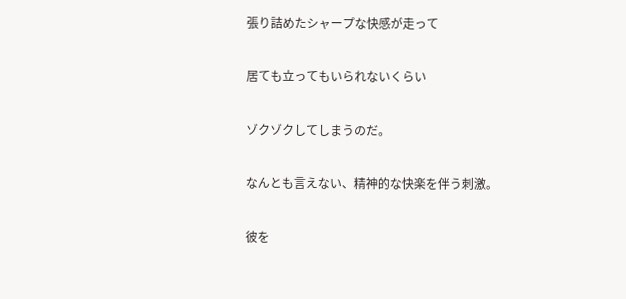張り詰めたシャープな快感が走って

居ても立ってもいられないくらい

ゾクゾクしてしまうのだ。

なんとも言えない、精神的な快楽を伴う刺激。

彼を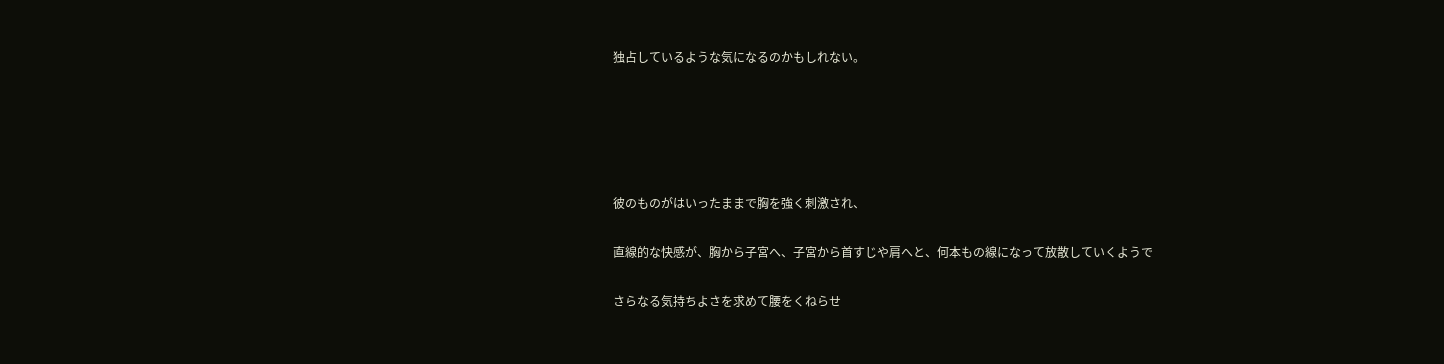独占しているような気になるのかもしれない。





彼のものがはいったままで胸を強く刺激され、

直線的な快感が、胸から子宮へ、子宮から首すじや肩へと、何本もの線になって放散していくようで

さらなる気持ちよさを求めて腰をくねらせ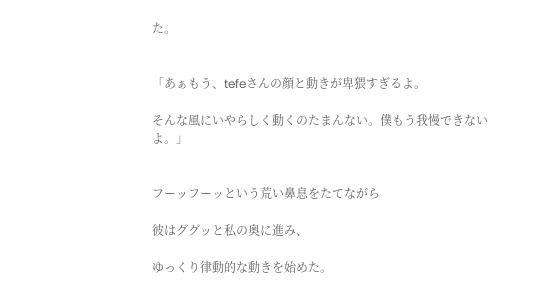た。


「あぁもう、tefeさんの顔と動きが卑猥すぎるよ。

そんな風にいやらしく動くのたまんない。僕もう我慢できないよ。」


フーッフーッという荒い鼻息をたてながら

彼はググッと私の奥に進み、

ゆっくり律動的な動きを始めた。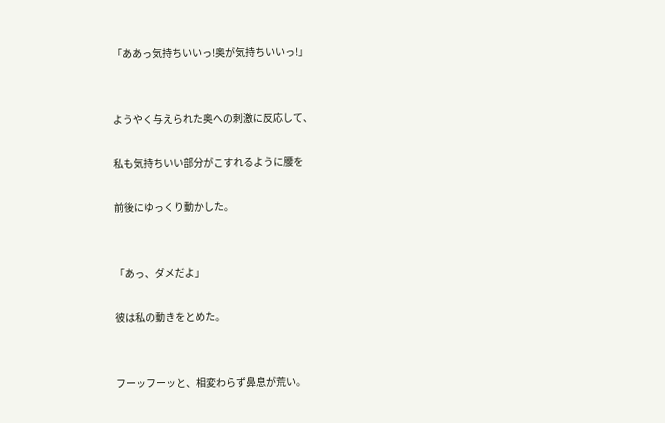「ああっ気持ちいいっ!奥が気持ちいいっ!」


ようやく与えられた奥への刺激に反応して、

私も気持ちいい部分がこすれるように腰を

前後にゆっくり動かした。


「あっ、ダメだよ」

彼は私の動きをとめた。


フーッフーッと、相変わらず鼻息が荒い。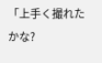「上手く撮れたかな?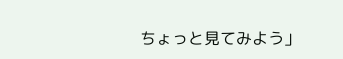ちょっと見てみよう」